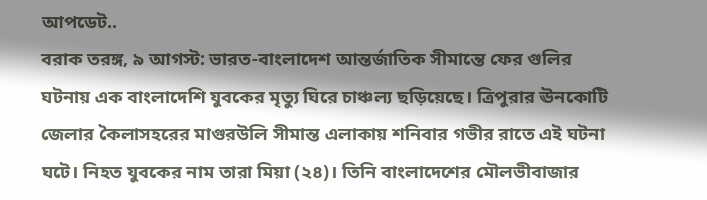আপডেট..
বরাক তরঙ্গ, ৯ আগস্ট: ভারত-বাংলাদেশ আন্তর্জাতিক সীমান্তে ফের গুলির ঘটনায় এক বাংলাদেশি যুবকের মৃত্যু ঘিরে চাঞ্চল্য ছড়িয়েছে। ত্রিপুরার ঊনকোটি জেলার কৈলাসহরের মাগুরউলি সীমান্ত এলাকায় শনিবার গভীর রাতে এই ঘটনা ঘটে। নিহত যুবকের নাম তারা মিয়া (২৪)। তিনি বাংলাদেশের মৌলভীবাজার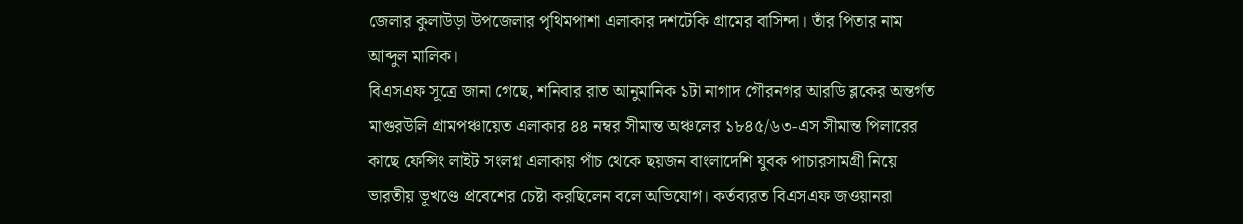জেলার কুলাউড়া উপজেলার পৃথিমপাশা এলাকার দশটেকি গ্রামের বাসিন্দা। তাঁর পিতার নাম আব্দুল মালিক।
বিএসএফ সূত্রে জানা গেছে, শনিবার রাত আনুমানিক ১টা নাগাদ গৌরনগর আরডি ব্লকের অন্তর্গত মাগুরউলি গ্রামপঞ্চায়েত এলাকার ৪৪ নম্বর সীমান্ত অঞ্চলের ১৮৪৫/৬৩-এস সীমান্ত পিলারের কাছে ফেন্সিং লাইট সংলগ্ন এলাকায় পাঁচ থেকে ছয়জন বাংলাদেশি যুবক পাচারসামগ্রী নিয়ে ভারতীয় ভূখণ্ডে প্রবেশের চেষ্টা করছিলেন বলে অভিযোগ। কর্তব্যরত বিএসএফ জওয়ানরা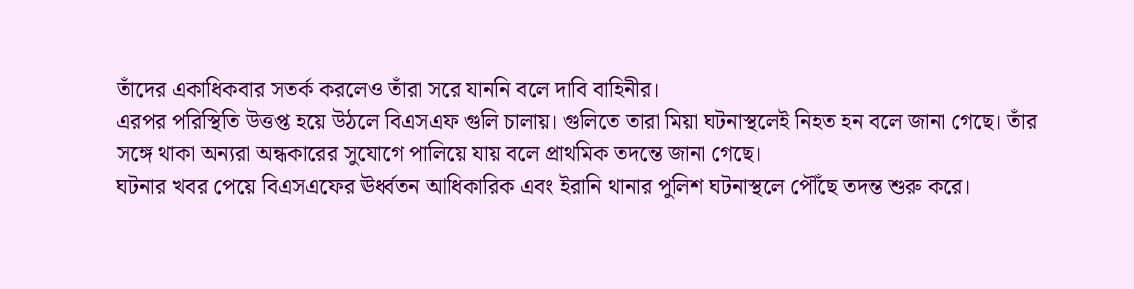তাঁদের একাধিকবার সতর্ক করলেও তাঁরা সরে যাননি বলে দাবি বাহিনীর।
এরপর পরিস্থিতি উত্তপ্ত হয়ে উঠলে বিএসএফ গুলি চালায়। গুলিতে তারা মিয়া ঘটনাস্থলেই নিহত হন বলে জানা গেছে। তাঁর সঙ্গে থাকা অন্যরা অন্ধকারের সুযোগে পালিয়ে যায় বলে প্রাথমিক তদন্তে জানা গেছে।
ঘটনার খবর পেয়ে বিএসএফের ঊর্ধ্বতন আধিকারিক এবং ইরানি থানার পুলিশ ঘটনাস্থলে পৌঁছে তদন্ত শুরু করে।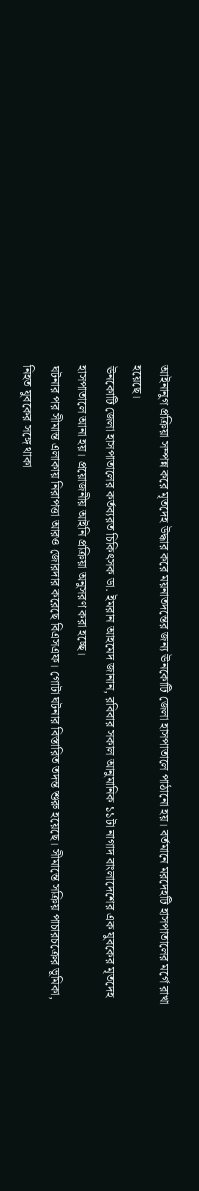আইনানুগ প্রক্রিয়া সম্পন্ন করে মৃতদেহ উদ্ধার করে ময়নাতদন্তের জন্য ঊনকোটি জেলা হাসপাতালে পাঠানো হয়। বর্তমানে মরদেহটি হাসপাতালের মর্গে রাখা হয়েছে।
ঊনকোটি জেলা হাসপাতালের কর্তব্যরত চিকিৎসক ডা. ইমরান আহমেদ জানান, রবিবার সকাল আনুমানিক ১১টা নাগাদ বাংলাদেশের এক যুবকের মৃতদেহ হাসপাতালে আনা হয়। প্রয়োজনীয় আইনি প্রক্রিয়া অনুসরণ করা হচ্ছে।
ঘটনার পর সীমান্ত এলাকায় নিরাপত্তা আরও জোরদার করেছে বিএসএফ। গোটা ঘটনার বিস্তারিত তদন্ত শুরু হয়েছে। সীমান্তে সক্রিয় পাচারচক্রের ভূমিকা, নিহত যুবকের সঙ্গে থাকা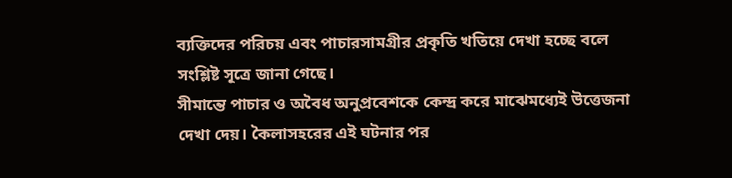ব্যক্তিদের পরিচয় এবং পাচারসামগ্রীর প্রকৃতি খতিয়ে দেখা হচ্ছে বলে সংশ্লিষ্ট সূত্রে জানা গেছে।
সীমান্তে পাচার ও অবৈধ অনুপ্রবেশকে কেন্দ্র করে মাঝেমধ্যেই উত্তেজনা দেখা দেয়। কৈলাসহরের এই ঘটনার পর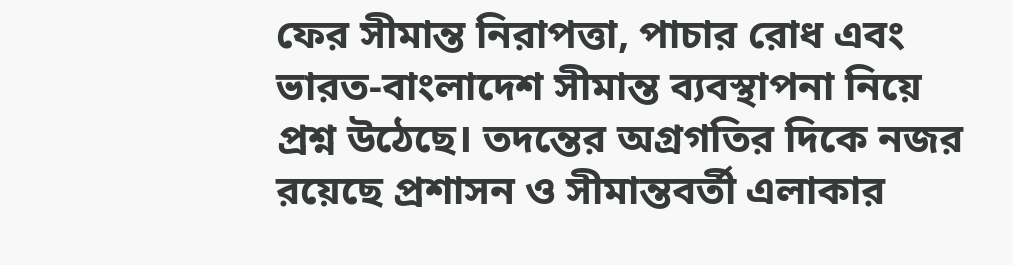ফের সীমান্ত নিরাপত্তা, পাচার রোধ এবং ভারত-বাংলাদেশ সীমান্ত ব্যবস্থাপনা নিয়ে প্রশ্ন উঠেছে। তদন্তের অগ্রগতির দিকে নজর রয়েছে প্রশাসন ও সীমান্তবর্তী এলাকার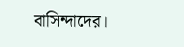বাসিন্দাদের।